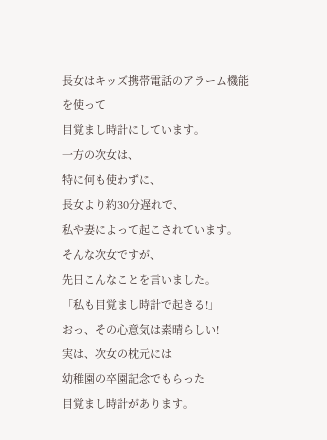長女はキッズ携帯電話のアラーム機能を使って
目覚まし時計にしています。
一方の次女は、
特に何も使わずに、
長女より約30分遅れで、
私や妻によって起こされています。
そんな次女ですが、
先日こんなことを言いました。
「私も目覚まし時計で起きる!」
おっ、その心意気は素晴らしい!
実は、次女の枕元には
幼稚園の卒園記念でもらった
目覚まし時計があります。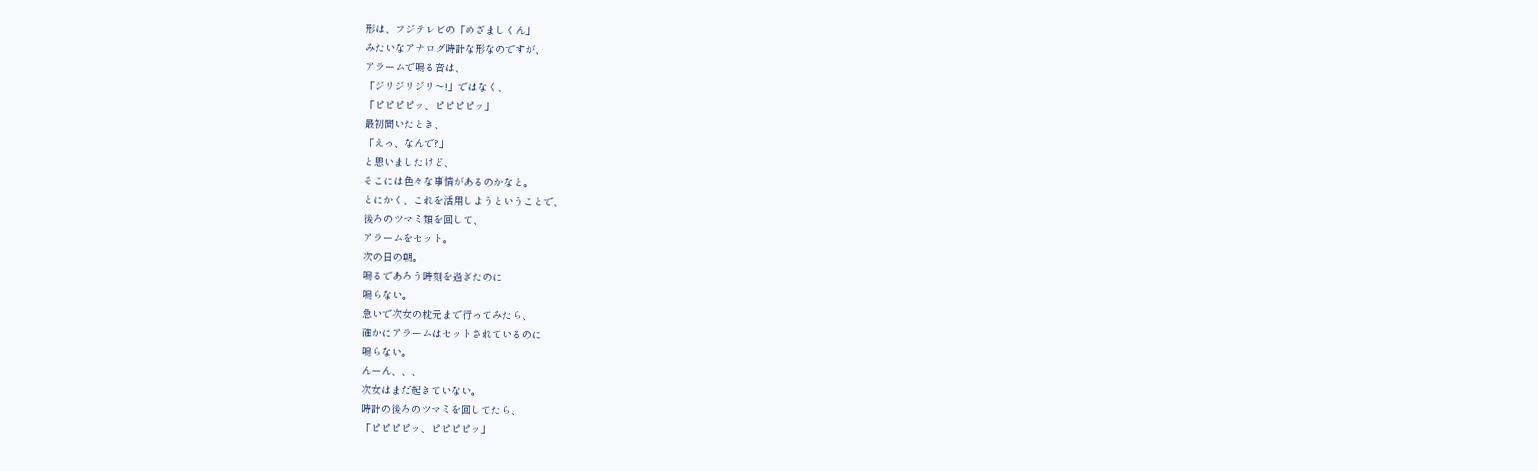形は、フジテレビの「めざましくん」
みたいなアナログ時計な形なのですが、
アラームで鳴る音は、
「ジリジリジリ〜!」ではなく、
「ピピピピッ、ピピピピッ」
最初聞いたとき、
「えっ、なんで?」
と思いましたけど、
そこには色々な事情があるのかなと。
とにかく、これを活用しようということで、
後ろのツマミ類を回して、
アラームをセット。
次の日の朝。
鳴るであろう時刻を過ぎたのに
鳴らない。
急いで次女の枕元まで行ってみたら、
確かにアラームはセットされているのに
鳴らない。
んーん、、、
次女はまだ起きていない。
時計の後ろのツマミを回してたら、
「ピピピピッ、ピピピピッ」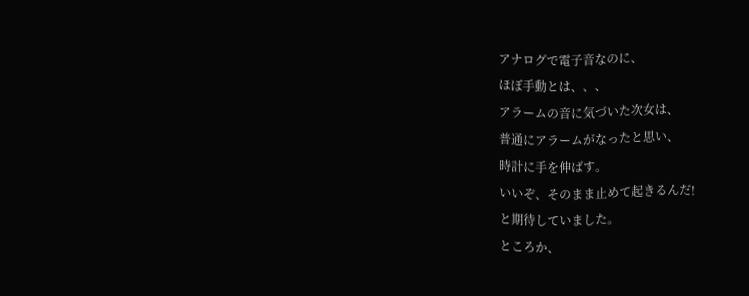アナログで電子音なのに、
ほぼ手動とは、、、
アラームの音に気づいた次女は、
普通にアラームがなったと思い、
時計に手を伸ばす。
いいぞ、そのまま止めて起きるんだ!
と期待していました。
ところか、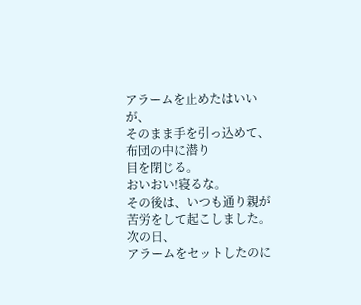アラームを止めたはいいが、
そのまま手を引っ込めて、布団の中に潜り
目を閉じる。
おいおい!寝るな。
その後は、いつも通り親が苦労をして起こしました。
次の日、
アラームをセットしたのに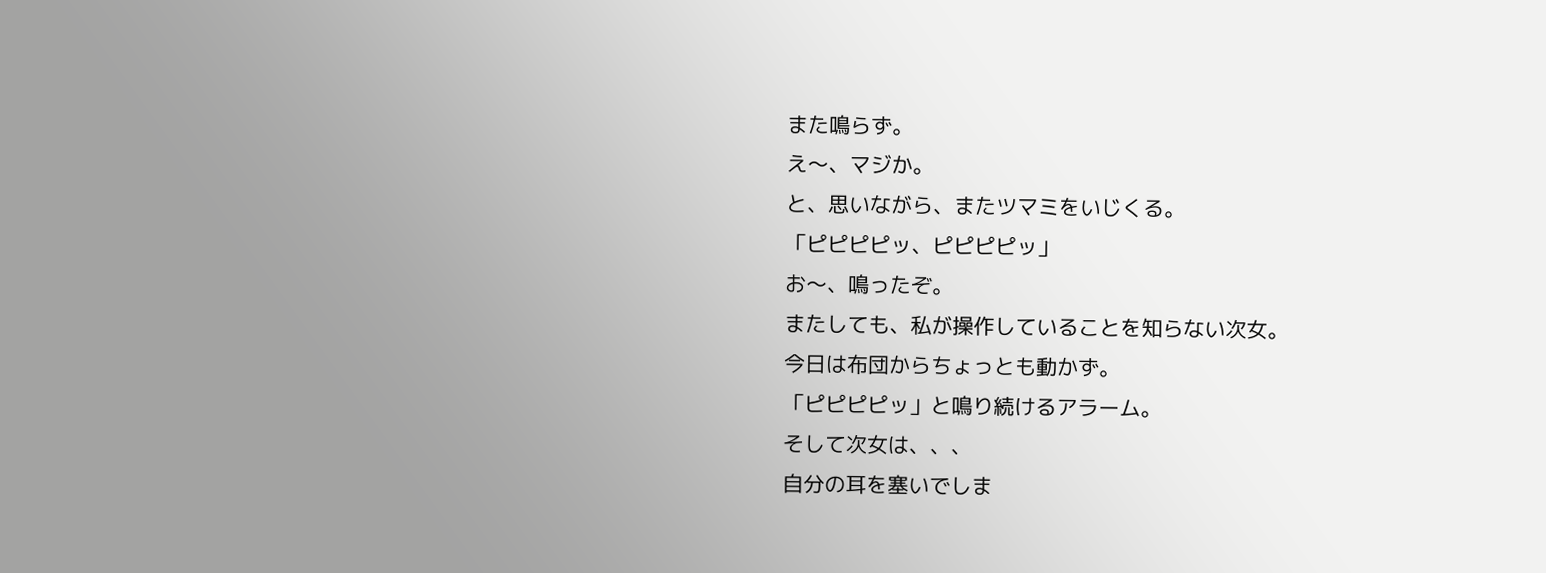また鳴らず。
え〜、マジか。
と、思いながら、またツマミをいじくる。
「ピピピピッ、ピピピピッ」
お〜、鳴ったぞ。
またしても、私が操作していることを知らない次女。
今日は布団からちょっとも動かず。
「ピピピピッ」と鳴り続けるアラーム。
そして次女は、、、
自分の耳を塞いでしま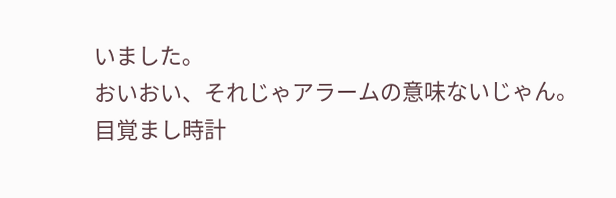いました。
おいおい、それじゃアラームの意味ないじゃん。
目覚まし時計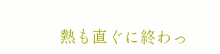熱も直ぐに終わっ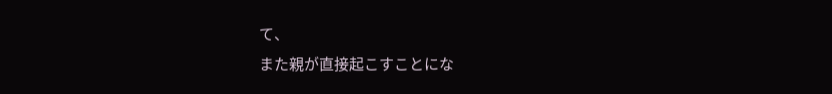て、
また親が直接起こすことにな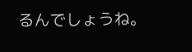るんでしょうね。